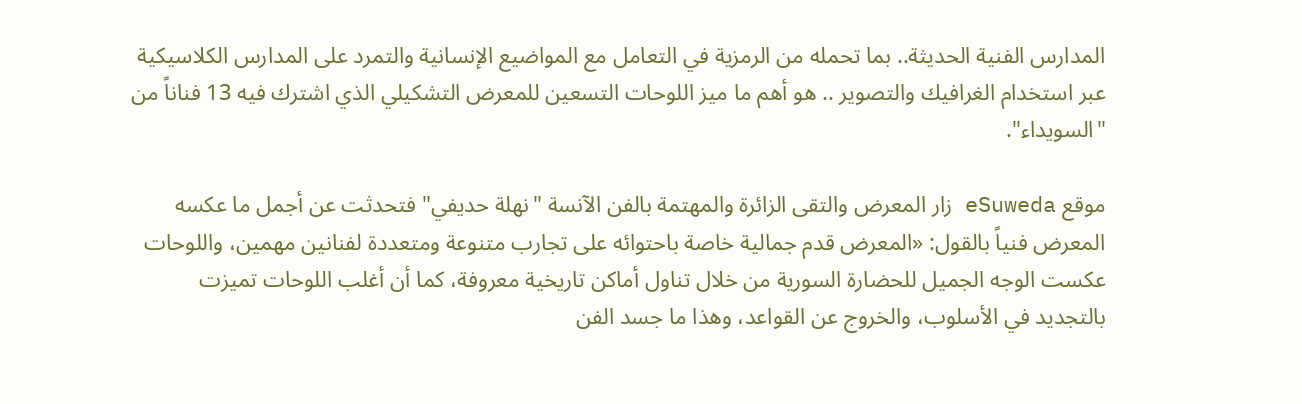المدارس الفنية الحديثة.. بما تحمله من الرمزية في التعامل مع المواضيع الإنسانية والتمرد على المدارس الكلاسيكية عبر استخدام الغرافيك والتصوير .. هو أهم ما ميز اللوحات التسعين للمعرض التشكيلي الذي اشترك فيه 13 فناناً من "السويداء".

موقع eSuweda زار المعرض والتقى الزائرة والمهتمة بالفن الآنسة "نهلة حديفي" فتحدثت عن أجمل ما عكسه المعرض فنياً بالقول: «المعرض قدم جمالية خاصة باحتوائه على تجارب متنوعة ومتعددة لفنانين مهمين، واللوحات عكست الوجه الجميل للحضارة السورية من خلال تناول أماكن تاريخية معروفة، كما أن أغلب اللوحات تميزت بالتجديد في الأسلوب، والخروج عن القواعد، وهذا ما جسد الفن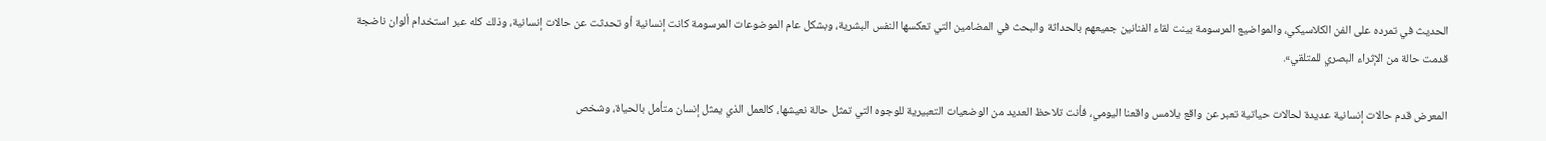الحديث في تمرده على الفن الكلاسيكي، والمواضيع المرسومة بينت لقاء الفنانين جميعهم بالحداثة والبحث في المضامين التي تعكسها النفس البشرية، وبشكل عام الموضوعات المرسومة كانت إنسانية أو تحدثت عن حالات إنسانية، وذلك كله عبر استخدام ألوان ناضجة قدمت حالة من الإثراء البصري للمتلقي».

المعرض قدم حالات إنسانية عديدة لحالات حياتية تعبر عن واقع يلامس واقعنا اليومي، فأنت تلاحظ العديد من الوضعيات التعبيرية للوجوه التي تمثل حالة نعيشها، كالعمل الذي يمثل إنسان متأمل بالحياة، وشخص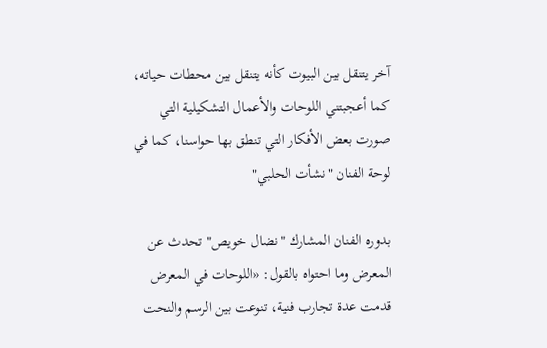آخر يتنقل بين البيوت كأنه يتنقل بين محطات حياته، كما أعجبتني اللوحات والأعمال التشكيلية التي صورت بعض الأفكار التي تنطق بها حواسنا، كما في لوحة الفنان "نشأت الحلبي"

بدوره الفنان المشارك "نضال خويص" تحدث عن المعرض وما احتواه بالقول: «اللوحات في المعرض قدمت عدة تجارب فنية، تنوعت بين الرسم والنحت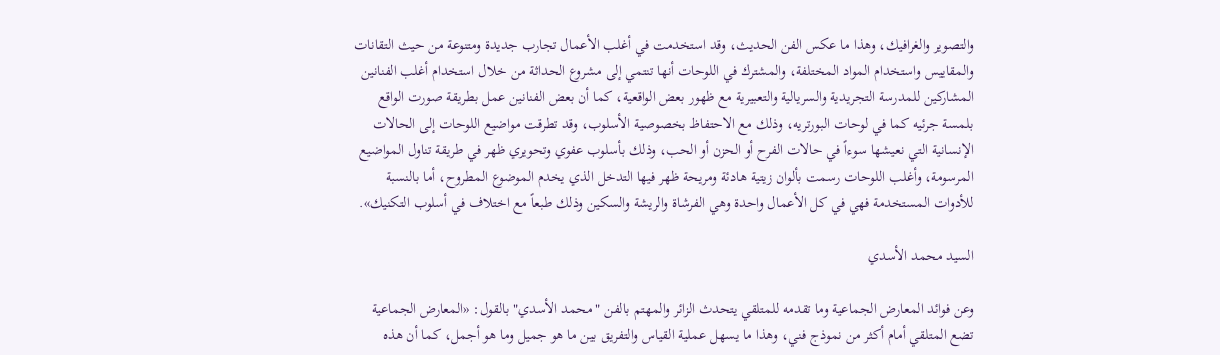والتصوير والغرافيك، وهذا ما عكس الفن الحديث، وقد استخدمت في أغلب الأعمال تجارب جديدة ومتنوعة من حيث التقانات والمقاييس واستخدام المواد المختلفة، والمشترك في اللوحات أنها تنتمي إلى مشروع الحداثة من خلال استخدام أغلب الفنانين المشاركين للمدرسة التجريدية والسريالية والتعبيرية مع ظهور بعض الواقعية، كما أن بعض الفنانين عمل بطريقة صورت الواقع بلمسة جرئيه كما في لوحات البورتريه، وذلك مع الاحتفاظ بخصوصية الأسلوب، وقد تطرقت مواضيع اللوحات إلى الحالات الإنسانية التي نعيشها سوءاً في حالات الفرح أو الحزن أو الحب، وذلك بأسلوب عفوي وتحويري ظهر في طريقة تناول المواضيع المرسومة، وأغلب اللوحات رسمت بألوان زيتية هادئة ومريحة ظهر فيها التدخل الذي يخدم الموضوع المطروح، أما بالنسبة للأدوات المستخدمة فهي في كل الأعمال واحدة وهي الفرشاة والريشة والسكين وذلك طبعاً مع اختلاف في أسلوب التكنيك».

السيد محمد الأسدي

وعن فوائد المعارض الجماعية وما تقدمه للمتلقي يتحدث الزائر والمهتم بالفن "محمد الأسدي" بالقول: «المعارض الجماعية تضع المتلقي أمام أكثر من نموذج فني، وهذا ما يسهل عملية القياس والتفريق بين ما هو جميل وما هو أجمل، كما أن هذه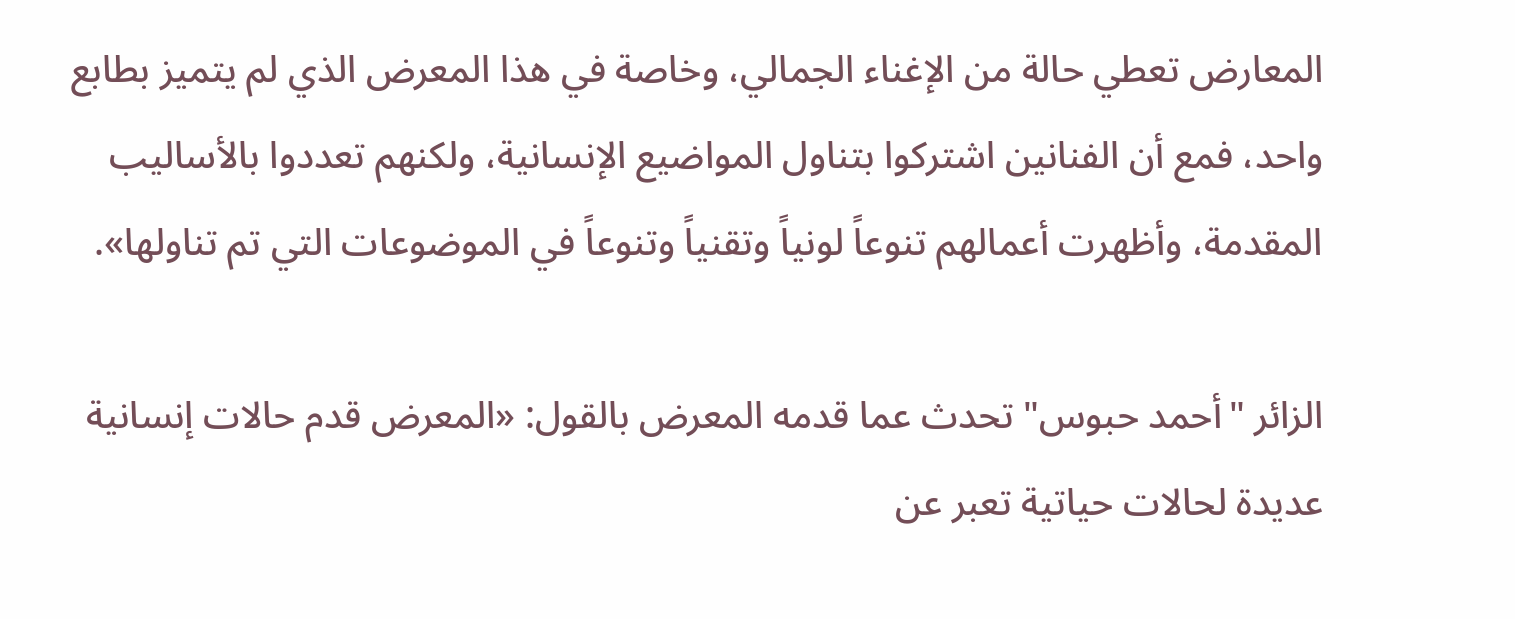المعارض تعطي حالة من الإغناء الجمالي، وخاصة في هذا المعرض الذي لم يتميز بطابع واحد، فمع أن الفنانين اشتركوا بتناول المواضيع الإنسانية، ولكنهم تعددوا بالأساليب المقدمة، وأظهرت أعمالهم تنوعاً لونياً وتقنياً وتنوعاً في الموضوعات التي تم تناولها».

الزائر "أحمد حبوس" تحدث عما قدمه المعرض بالقول: «المعرض قدم حالات إنسانية عديدة لحالات حياتية تعبر عن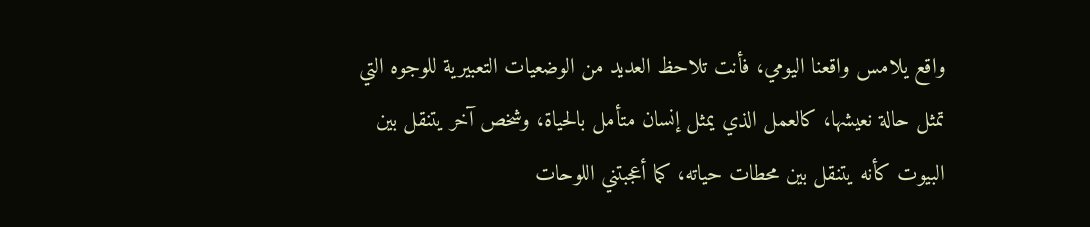واقع يلامس واقعنا اليومي، فأنت تلاحظ العديد من الوضعيات التعبيرية للوجوه التي تمثل حالة نعيشها، كالعمل الذي يمثل إنسان متأمل بالحياة، وشخص آخر يتنقل بين البيوت كأنه يتنقل بين محطات حياته، كما أعجبتني اللوحات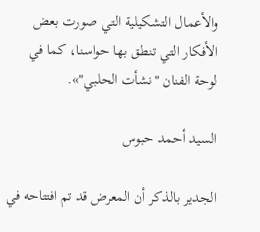والأعمال التشكيلية التي صورت بعض الأفكار التي تنطق بها حواسنا، كما في لوحة الفنان "نشأت الحلبي"».

السيد أحمد حبوس

الجدير بالذكر أن المعرض قد تم افتتاحه في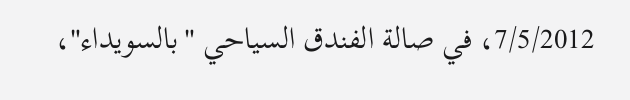7/5/2012، في صالة الفندق السياحي "بالسويداء"،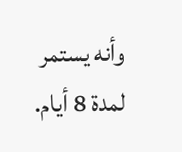وأنه يستمر لمدة 8 أيام.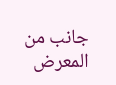جانب من المعرض